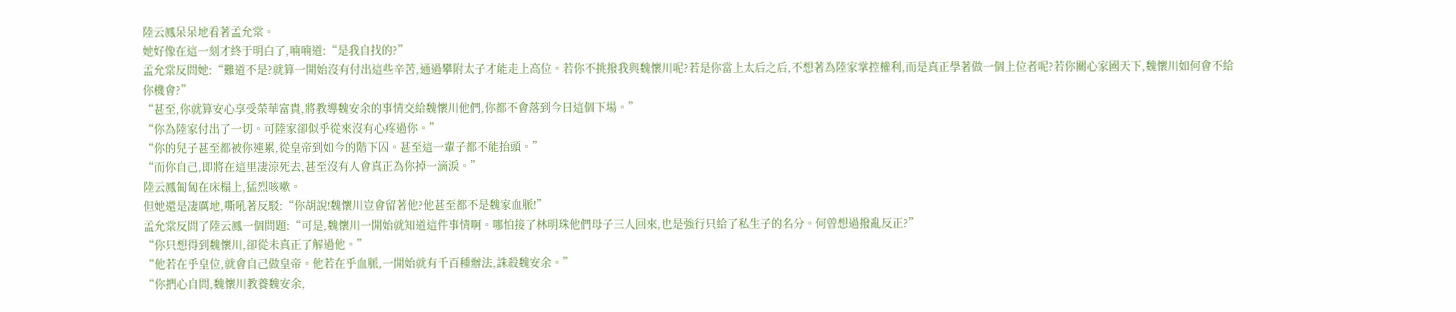陸云鳳呆呆地看著孟允棠。
她好像在這一刻才終于明白了,喃喃道:“是我自找的?”
孟允棠反問她:“難道不是?就算一開始沒有付出這些辛苦,通過攀附太子才能走上高位。若你不挑撥我與魏懷川呢?若是你當上太后之后,不想著為陸家掌控權利,而是真正學著做一個上位者呢?若你關心家國天下,魏懷川如何會不給你機會?”
“甚至,你就算安心享受榮華富貴,將教導魏安余的事情交給魏懷川他們,你都不會落到今日這個下場。”
“你為陸家付出了一切。可陸家卻似乎從來沒有心疼過你。”
“你的兒子甚至都被你連累,從皇帝到如今的階下囚。甚至這一輩子都不能抬頭。”
“而你自己,即將在這里凄涼死去,甚至沒有人會真正為你掉一滴淚。”
陸云鳳匍匐在床榻上,猛烈咳嗽。
但她還是凄厲地,嘶吼著反駁:“你胡說!魏懷川豈會留著他?他甚至都不是魏家血脈!”
孟允棠反問了陸云鳳一個問題:“可是,魏懷川一開始就知道這件事情啊。哪怕接了林明珠他們母子三人回來,也是強行只給了私生子的名分。何曾想過撥亂反正?”
“你只想得到魏懷川,卻從未真正了解過他。”
“他若在乎皇位,就會自己做皇帝。他若在乎血脈,一開始就有千百種辦法,誅殺魏安余。”
“你捫心自問,魏懷川教養魏安余,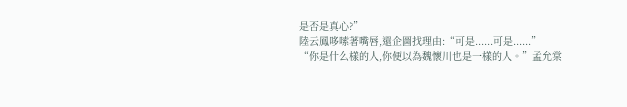是否是真心?”
陸云鳳哆嗦著嘴唇,還企圖找理由:“可是......可是......”
“你是什么樣的人,你便以為魏懷川也是一樣的人。”孟允棠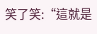笑了笑:“這就是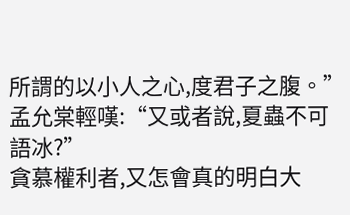所謂的以小人之心,度君子之腹。”
孟允棠輕嘆:“又或者說,夏蟲不可語冰?”
貪慕權利者,又怎會真的明白大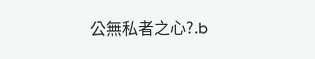公無私者之心?.b